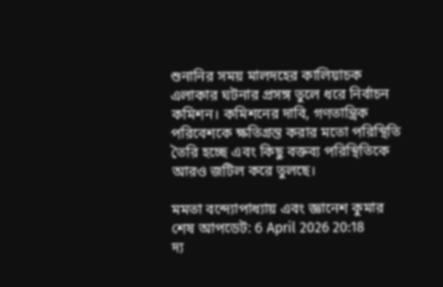শুনানির সময় মালদহের কালিয়াচক এলাকার ঘটনার প্রসঙ্গ তুলে ধরে নির্বাচন কমিশন। কমিশনের দাবি, গণতান্ত্রিক পরিবেশকে ক্ষতিগ্রস্ত করার মতো পরিস্থিতি তৈরি হচ্ছে এবং কিছু বক্তব্য পরিস্থিতিকে আরও জটিল করে তুলছে।

মমতা বন্দ্যোপাধ্যায় এবং জ্ঞানেশ কুমার
শেষ আপডেট: 6 April 2026 20:18
দ্য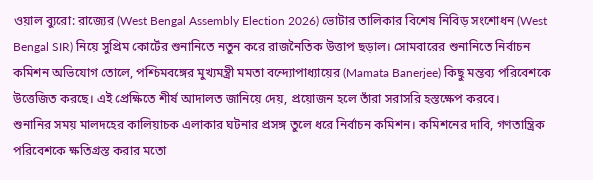ওয়াল ব্যুরো: রাজ্যের (West Bengal Assembly Election 2026) ভোটার তালিকার বিশেষ নিবিড় সংশোধন (West Bengal SIR) নিয়ে সুপ্রিম কোর্টের শুনানিতে নতুন করে রাজনৈতিক উত্তাপ ছড়াল। সোমবারের শুনানিতে নির্বাচন কমিশন অভিযোগ তোলে, পশ্চিমবঙ্গের মুখ্যমন্ত্রী মমতা বন্দ্যোপাধ্যায়ের (Mamata Banerjee) কিছু মন্তব্য পরিবেশকে উত্তেজিত করছে। এই প্রেক্ষিতে শীর্ষ আদালত জানিয়ে দেয়, প্রয়োজন হলে তাঁরা সরাসরি হস্তক্ষেপ করবে।
শুনানির সময় মালদহের কালিয়াচক এলাকার ঘটনার প্রসঙ্গ তুলে ধরে নির্বাচন কমিশন। কমিশনের দাবি, গণতান্ত্রিক পরিবেশকে ক্ষতিগ্রস্ত করার মতো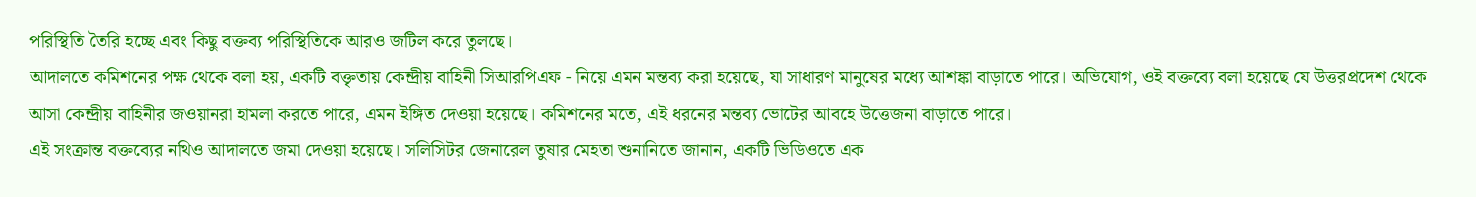পরিস্থিতি তৈরি হচ্ছে এবং কিছু বক্তব্য পরিস্থিতিকে আরও জটিল করে তুলছে।
আদালতে কমিশনের পক্ষ থেকে বলা হয়, একটি বক্তৃতায় কেন্দ্রীয় বাহিনী সিআরপিএফ - নিয়ে এমন মন্তব্য করা হয়েছে, যা সাধারণ মানুষের মধ্যে আশঙ্কা বাড়াতে পারে। অভিযোগ, ওই বক্তব্যে বলা হয়েছে যে উত্তরপ্রদেশ থেকে আসা কেন্দ্রীয় বাহিনীর জওয়ানরা হামলা করতে পারে, এমন ইঙ্গিত দেওয়া হয়েছে। কমিশনের মতে, এই ধরনের মন্তব্য ভোটের আবহে উত্তেজনা বাড়াতে পারে।
এই সংক্রান্ত বক্তব্যের নথিও আদালতে জমা দেওয়া হয়েছে। সলিসিটর জেনারেল তুষার মেহতা শুনানিতে জানান, একটি ভিডিওতে এক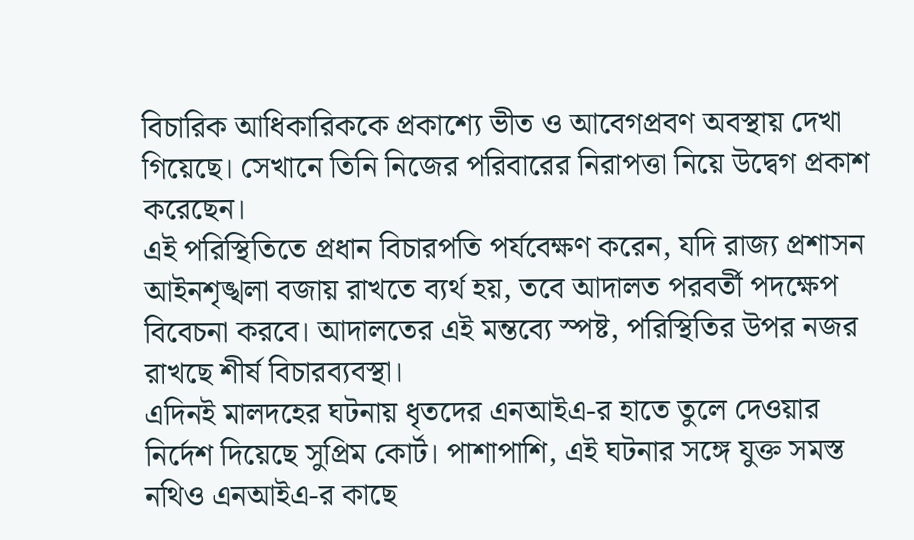বিচারিক আধিকারিককে প্রকাশ্যে ভীত ও আবেগপ্রবণ অবস্থায় দেখা গিয়েছে। সেখানে তিনি নিজের পরিবারের নিরাপত্তা নিয়ে উদ্বেগ প্রকাশ করেছেন।
এই পরিস্থিতিতে প্রধান বিচারপতি পর্যবেক্ষণ করেন, যদি রাজ্য প্রশাসন আইনশৃঙ্খলা বজায় রাখতে ব্যর্থ হয়, তবে আদালত পরবর্তী পদক্ষেপ বিবেচনা করবে। আদালতের এই মন্তব্যে স্পষ্ট, পরিস্থিতির উপর নজর রাখছে শীর্ষ বিচারব্যবস্থা।
এদিনই মালদহের ঘটনায় ধৃতদের এনআইএ-র হাতে তুলে দেওয়ার নির্দেশ দিয়েছে সুপ্রিম কোর্ট। পাশাপাশি, এই ঘটনার সঙ্গে যুক্ত সমস্ত নথিও এনআইএ-র কাছে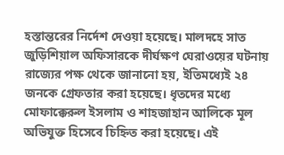হস্তান্তরের নির্দেশ দেওয়া হয়েছে। মালদহে সাত জুড়িশিয়াল অফিসারকে দীর্ঘক্ষণ ঘেরাওয়ের ঘটনায় রাজ্যের পক্ষ থেকে জানানো হয়, ইতিমধ্যেই ২৪ জনকে গ্রেফতার করা হয়েছে। ধৃতদের মধ্যে মোফাক্কেরুল ইসলাম ও শাহজাহান আলিকে মূল অভিযুক্ত হিসেবে চিহ্নিত করা হয়েছে। এই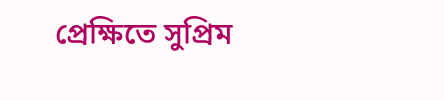প্রেক্ষিতে সুপ্রিম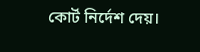কোর্ট নির্দেশ দেয়।